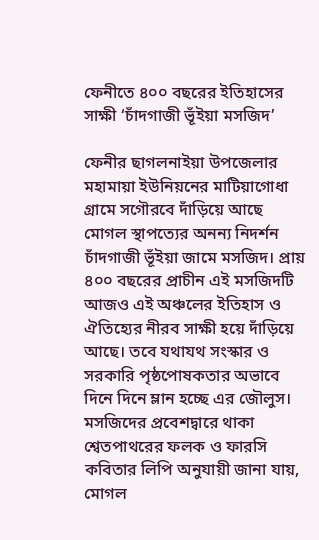ফেনীতে ৪০০ বছরের ইতিহাসের সাক্ষী ‘চাঁদগাজী ভূঁইয়া মসজিদ’

ফেনীর ছাগলনাইয়া উপজেলার মহামায়া ইউনিয়নের মাটিয়াগোধা গ্রামে সগৌরবে দাঁড়িয়ে আছে মোগল স্থাপত্যের অনন্য নিদর্শন চাঁদগাজী ভূঁইয়া জামে মসজিদ। প্রায় ৪০০ বছরের প্রাচীন এই মসজিদটি আজও এই অঞ্চলের ইতিহাস ও ঐতিহ্যের নীরব সাক্ষী হয়ে দাঁড়িয়ে আছে। তবে যথাযথ সংস্কার ও সরকারি পৃষ্ঠপোষকতার অভাবে দিনে দিনে ম্লান হচ্ছে এর জৌলুস। মসজিদের প্রবেশদ্বারে থাকা শ্বেতপাথরের ফলক ও ফারসি কবিতার লিপি অনুযায়ী জানা যায়, মোগল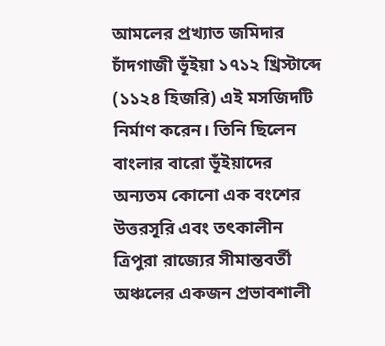আমলের প্রখ্যাত জমিদার চাঁদগাজী ভূঁইয়া ১৭১২ খ্রিস্টাব্দে (১১২৪ হিজরি) এই মসজিদটি নির্মাণ করেন। তিনি ছিলেন বাংলার বারো ভূঁইয়াদের অন্যতম কোনো এক বংশের উত্তরসূরি এবং তৎকালীন ত্রিপুরা রাজ্যের সীমান্তবর্তী অঞ্চলের একজন প্রভাবশালী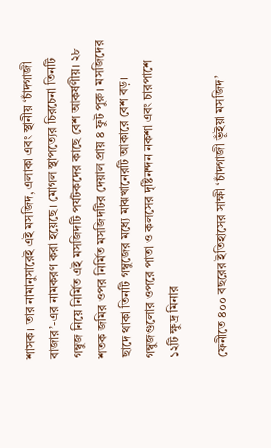শাসক। তার নামানুসারেই এই মসজিদ, এলাকা এবং স্থানীয় ‘চাঁদগাজী বাজার’-এর নামকরণ করা হয়েছে। মোগল স্থাপত্যের চিরচেনা তিনটি গম্বুজ নিয়ে নির্মিত এই মসজিদটি পর্যটকদের কাছে বেশ আকর্ষণীয়। ২৮ শতক জমির ওপর নির্মিত মসজিদটির দেয়াল প্রায় ৪ ফুট পুরু। মসজিদের ছাদে থাকা তিনটি গম্বুজের মধ্যে মাঝখানেরটি আকারে বেশ বড়। গম্বুজগুলোর ওপরে পাতা ও কলসের দৃষ্টিনন্দন নকশা এবং চারপাশে ১২টি ক্ষুদ্র মিনার

ফেনীতে ৪০০ বছরের ইতিহাসের সাক্ষী ‘চাঁদগাজী ভূঁইয়া মসজিদ’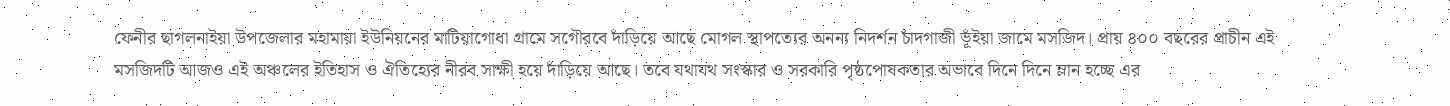ফেনীর ছাগলনাইয়া উপজেলার মহামায়া ইউনিয়নের মাটিয়াগোধা গ্রামে সগৌরবে দাঁড়িয়ে আছে মোগল স্থাপত্যের অনন্য নিদর্শন চাঁদগাজী ভূঁইয়া জামে মসজিদ। প্রায় ৪০০ বছরের প্রাচীন এই মসজিদটি আজও এই অঞ্চলের ইতিহাস ও ঐতিহ্যের নীরব সাক্ষী হয়ে দাঁড়িয়ে আছে। তবে যথাযথ সংস্কার ও সরকারি পৃষ্ঠপোষকতার অভাবে দিনে দিনে ম্লান হচ্ছে এর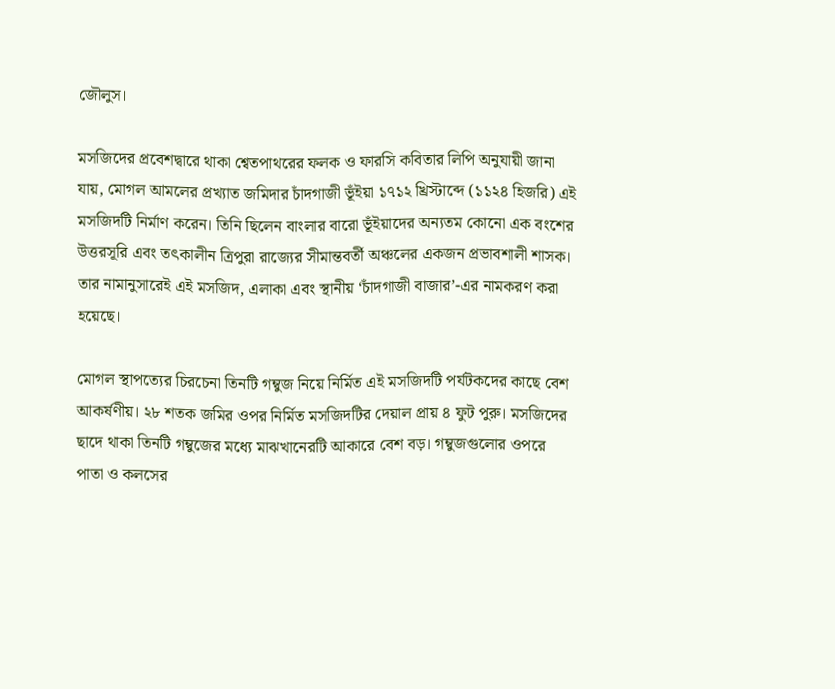জৌলুস।

মসজিদের প্রবেশদ্বারে থাকা শ্বেতপাথরের ফলক ও ফারসি কবিতার লিপি অনুযায়ী জানা যায়, মোগল আমলের প্রখ্যাত জমিদার চাঁদগাজী ভূঁইয়া ১৭১২ খ্রিস্টাব্দে (১১২৪ হিজরি) এই মসজিদটি নির্মাণ করেন। তিনি ছিলেন বাংলার বারো ভূঁইয়াদের অন্যতম কোনো এক বংশের উত্তরসূরি এবং তৎকালীন ত্রিপুরা রাজ্যের সীমান্তবর্তী অঞ্চলের একজন প্রভাবশালী শাসক। তার নামানুসারেই এই মসজিদ, এলাকা এবং স্থানীয় ‘চাঁদগাজী বাজার’-এর নামকরণ করা হয়েছে।

মোগল স্থাপত্যের চিরচেনা তিনটি গম্বুজ নিয়ে নির্মিত এই মসজিদটি পর্যটকদের কাছে বেশ আকর্ষণীয়। ২৮ শতক জমির ওপর নির্মিত মসজিদটির দেয়াল প্রায় ৪ ফুট পুরু। মসজিদের ছাদে থাকা তিনটি গম্বুজের মধ্যে মাঝখানেরটি আকারে বেশ বড়। গম্বুজগুলোর ওপরে পাতা ও কলসের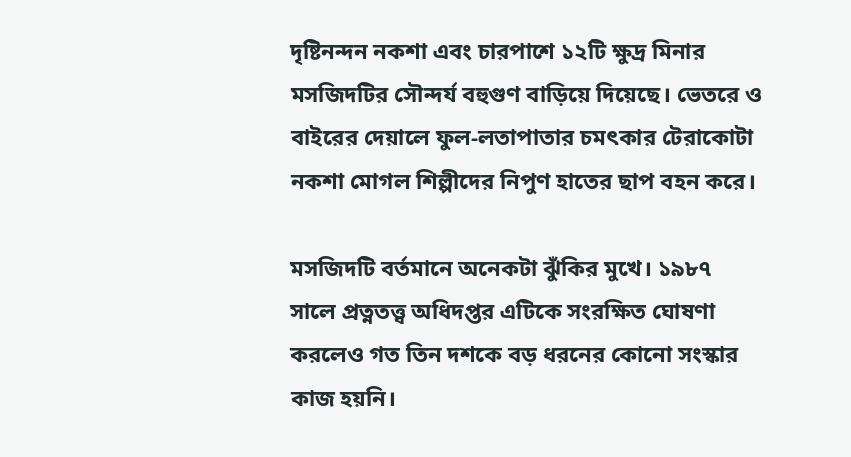দৃষ্টিনন্দন নকশা এবং চারপাশে ১২টি ক্ষুদ্র মিনার মসজিদটির সৌন্দর্য বহুগুণ বাড়িয়ে দিয়েছে। ভেতরে ও বাইরের দেয়ালে ফুল-লতাপাতার চমৎকার টেরাকোটা নকশা মোগল শিল্পীদের নিপুণ হাতের ছাপ বহন করে।

মসজিদটি বর্তমানে অনেকটা ঝুঁকির মুখে। ১৯৮৭ সালে প্রত্নতত্ত্ব অধিদপ্তর এটিকে সংরক্ষিত ঘোষণা করলেও গত তিন দশকে বড় ধরনের কোনো সংস্কার কাজ হয়নি।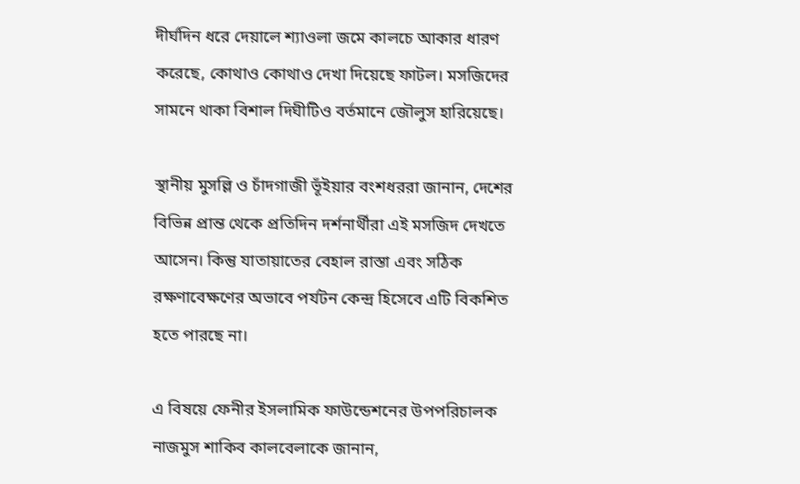দীর্ঘদিন ধরে দেয়ালে শ্যাওলা জমে কালচে আকার ধারণ করেছে, কোথাও কোথাও দেখা দিয়েছে ফাটল। মসজিদের সামনে থাকা বিশাল দিঘীটিও বর্তমানে জৌলুস হারিয়েছে।

স্থানীয় মুসল্লি ও চাঁদগাজী ভূঁইয়ার বংশধররা জানান, দেশের বিভিন্ন প্রান্ত থেকে প্রতিদিন দর্শনার্থীরা এই মসজিদ দেখতে আসেন। কিন্তু যাতায়াতের বেহাল রাস্তা এবং সঠিক রক্ষণাবেক্ষণের অভাবে পর্যটন কেন্দ্র হিসেবে এটি বিকশিত হতে পারছে না।

এ বিষয়ে ফেনীর ইসলামিক ফাউন্ডেশনের উপপরিচালক নাজমুস শাকিব কালবেলাকে জানান,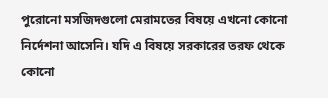পুরোনো মসজিদগুলো মেরামতের বিষয়ে এখনো কোনো নির্দেশনা আসেনি। যদি এ বিষয়ে সরকারের তরফ থেকে কোনো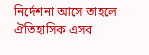নির্দেশনা আসে তাহলে ঐতিহাসিক এসব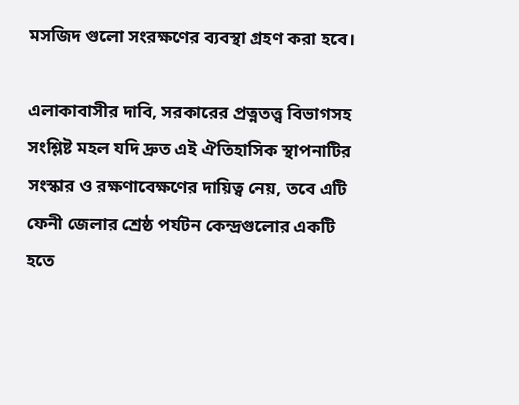মসজিদ গুলো সংরক্ষণের ব্যবস্থা গ্রহণ করা হবে।

এলাকাবাসীর দাবি, সরকারের প্রত্নতত্ত্ব বিভাগসহ সংশ্লিষ্ট মহল যদি দ্রুত এই ঐতিহাসিক স্থাপনাটির সংস্কার ও রক্ষণাবেক্ষণের দায়িত্ব নেয়, তবে এটি ফেনী জেলার শ্রেষ্ঠ পর্যটন কেন্দ্রগুলোর একটি হতে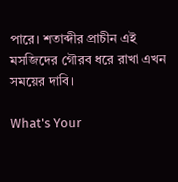পারে। শতাব্দীর প্রাচীন এই মসজিদের গৌরব ধরে রাখা এখন সময়ের দাবি।

What's Your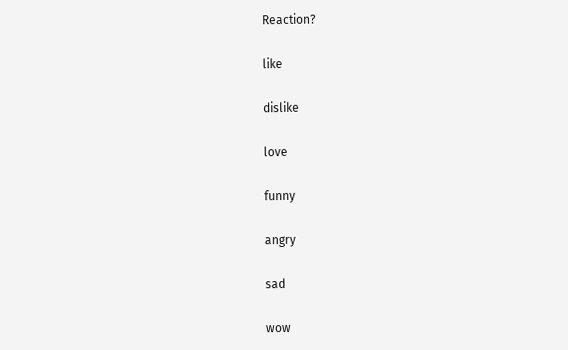Reaction?

like

dislike

love

funny

angry

sad

wow